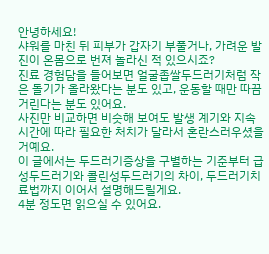안녕하세요!
샤워를 마친 뒤 피부가 갑자기 부풀거나, 가려운 발진이 온몸으로 번져 놀라신 적 있으시죠?
진료 경험담을 들어보면 얼굴좁쌀두드러기처럼 작은 돌기가 올라왔다는 분도 있고, 운동할 때만 따끔거린다는 분도 있어요.
사진만 비교하면 비슷해 보여도 발생 계기와 지속 시간에 따라 필요한 처치가 달라서 혼란스러우셨을 거예요.
이 글에서는 두드러기증상을 구별하는 기준부터 급성두드러기와 콜린성두드러기의 차이, 두드러기치료법까지 이어서 설명해드릴게요.
4분 정도면 읽으실 수 있어요.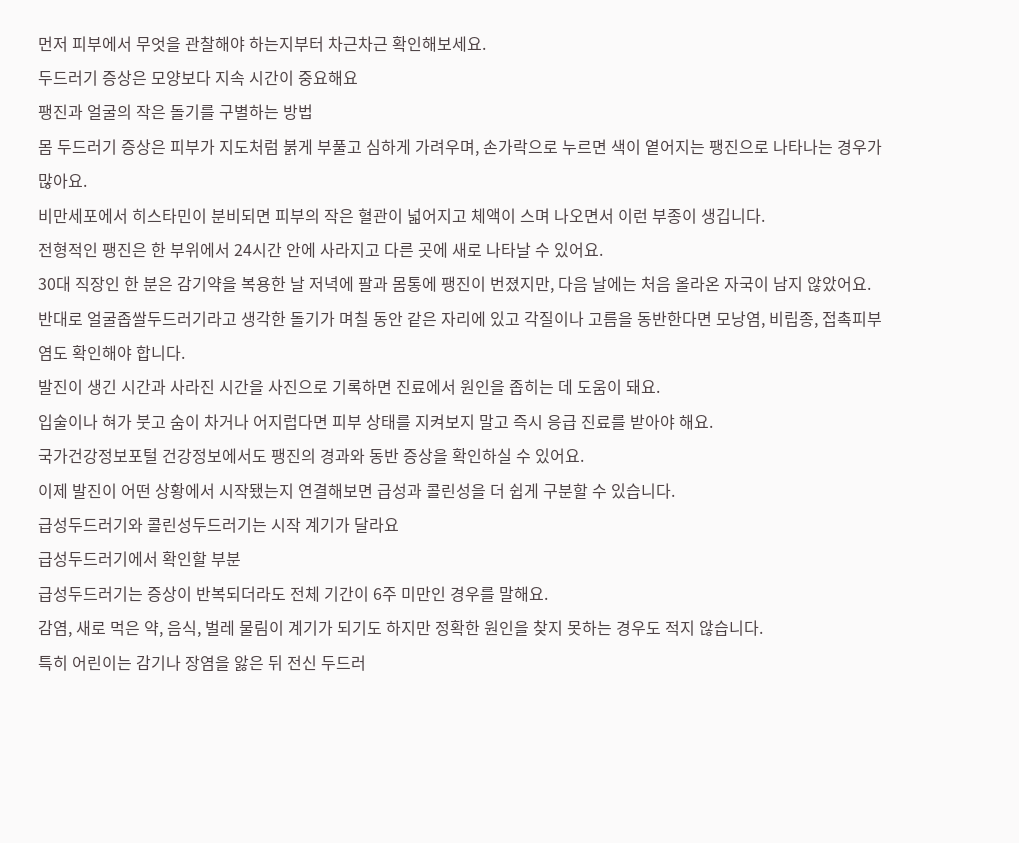먼저 피부에서 무엇을 관찰해야 하는지부터 차근차근 확인해보세요.
두드러기 증상은 모양보다 지속 시간이 중요해요
팽진과 얼굴의 작은 돌기를 구별하는 방법
몸 두드러기 증상은 피부가 지도처럼 붉게 부풀고 심하게 가려우며, 손가락으로 누르면 색이 옅어지는 팽진으로 나타나는 경우가 많아요.
비만세포에서 히스타민이 분비되면 피부의 작은 혈관이 넓어지고 체액이 스며 나오면서 이런 부종이 생깁니다.
전형적인 팽진은 한 부위에서 24시간 안에 사라지고 다른 곳에 새로 나타날 수 있어요.
30대 직장인 한 분은 감기약을 복용한 날 저녁에 팔과 몸통에 팽진이 번졌지만, 다음 날에는 처음 올라온 자국이 남지 않았어요.
반대로 얼굴좁쌀두드러기라고 생각한 돌기가 며칠 동안 같은 자리에 있고 각질이나 고름을 동반한다면 모낭염, 비립종, 접촉피부염도 확인해야 합니다.
발진이 생긴 시간과 사라진 시간을 사진으로 기록하면 진료에서 원인을 좁히는 데 도움이 돼요.
입술이나 혀가 붓고 숨이 차거나 어지럽다면 피부 상태를 지켜보지 말고 즉시 응급 진료를 받아야 해요.
국가건강정보포털 건강정보에서도 팽진의 경과와 동반 증상을 확인하실 수 있어요.
이제 발진이 어떤 상황에서 시작됐는지 연결해보면 급성과 콜린성을 더 쉽게 구분할 수 있습니다.
급성두드러기와 콜린성두드러기는 시작 계기가 달라요
급성두드러기에서 확인할 부분
급성두드러기는 증상이 반복되더라도 전체 기간이 6주 미만인 경우를 말해요.
감염, 새로 먹은 약, 음식, 벌레 물림이 계기가 되기도 하지만 정확한 원인을 찾지 못하는 경우도 적지 않습니다.
특히 어린이는 감기나 장염을 앓은 뒤 전신 두드러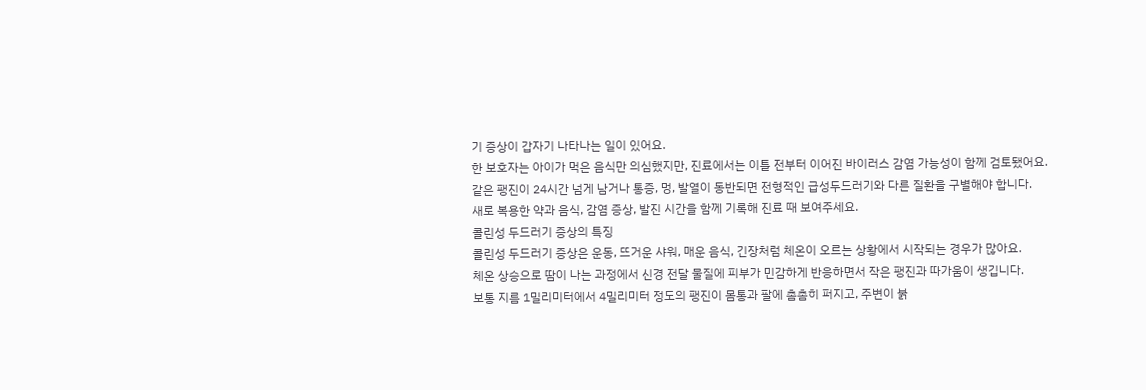기 증상이 갑자기 나타나는 일이 있어요.
한 보호자는 아이가 먹은 음식만 의심했지만, 진료에서는 이틀 전부터 이어진 바이러스 감염 가능성이 함께 검토됐어요.
같은 팽진이 24시간 넘게 남거나 통증, 멍, 발열이 동반되면 전형적인 급성두드러기와 다른 질환을 구별해야 합니다.
새로 복용한 약과 음식, 감염 증상, 발진 시간을 함께 기록해 진료 때 보여주세요.
콜린성 두드러기 증상의 특징
콜린성 두드러기 증상은 운동, 뜨거운 샤워, 매운 음식, 긴장처럼 체온이 오르는 상황에서 시작되는 경우가 많아요.
체온 상승으로 땀이 나는 과정에서 신경 전달 물질에 피부가 민감하게 반응하면서 작은 팽진과 따가움이 생깁니다.
보통 지름 1밀리미터에서 4밀리미터 정도의 팽진이 몸통과 팔에 촘촘히 퍼지고, 주변이 붉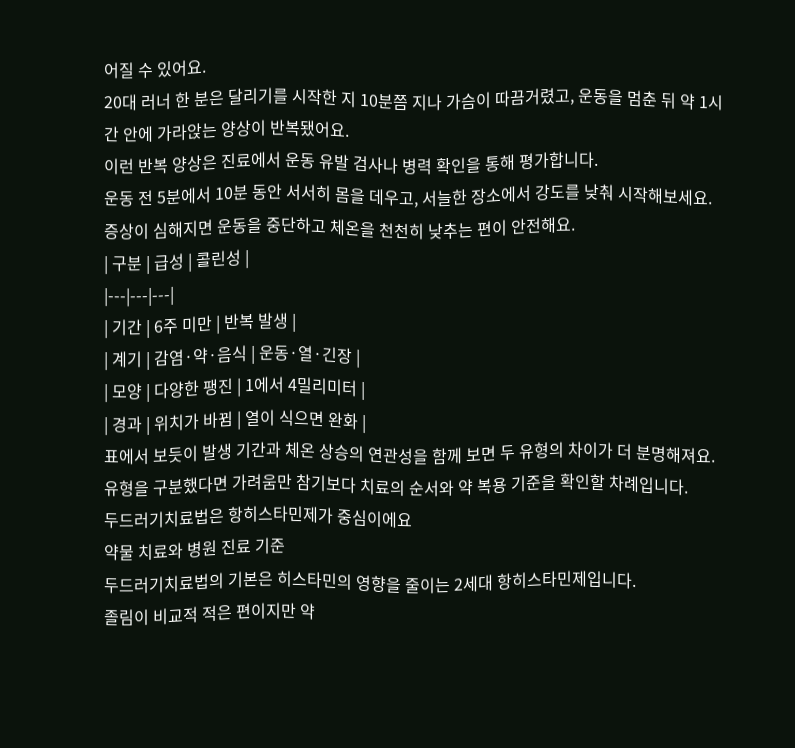어질 수 있어요.
20대 러너 한 분은 달리기를 시작한 지 10분쯤 지나 가슴이 따끔거렸고, 운동을 멈춘 뒤 약 1시간 안에 가라앉는 양상이 반복됐어요.
이런 반복 양상은 진료에서 운동 유발 검사나 병력 확인을 통해 평가합니다.
운동 전 5분에서 10분 동안 서서히 몸을 데우고, 서늘한 장소에서 강도를 낮춰 시작해보세요.
증상이 심해지면 운동을 중단하고 체온을 천천히 낮추는 편이 안전해요.
| 구분 | 급성 | 콜린성 |
|---|---|---|
| 기간 | 6주 미만 | 반복 발생 |
| 계기 | 감염·약·음식 | 운동·열·긴장 |
| 모양 | 다양한 팽진 | 1에서 4밀리미터 |
| 경과 | 위치가 바뀜 | 열이 식으면 완화 |
표에서 보듯이 발생 기간과 체온 상승의 연관성을 함께 보면 두 유형의 차이가 더 분명해져요.
유형을 구분했다면 가려움만 참기보다 치료의 순서와 약 복용 기준을 확인할 차례입니다.
두드러기치료법은 항히스타민제가 중심이에요
약물 치료와 병원 진료 기준
두드러기치료법의 기본은 히스타민의 영향을 줄이는 2세대 항히스타민제입니다.
졸림이 비교적 적은 편이지만 약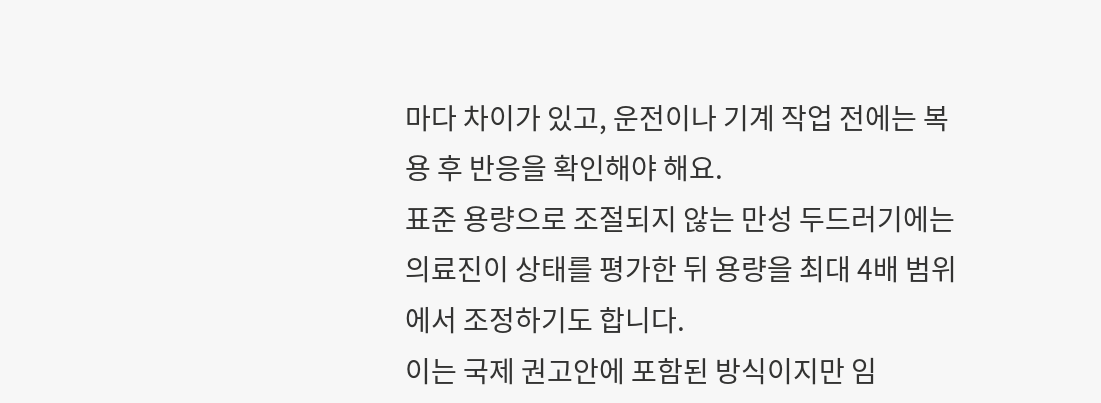마다 차이가 있고, 운전이나 기계 작업 전에는 복용 후 반응을 확인해야 해요.
표준 용량으로 조절되지 않는 만성 두드러기에는 의료진이 상태를 평가한 뒤 용량을 최대 4배 범위에서 조정하기도 합니다.
이는 국제 권고안에 포함된 방식이지만 임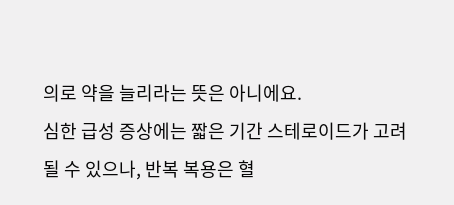의로 약을 늘리라는 뜻은 아니에요.
심한 급성 증상에는 짧은 기간 스테로이드가 고려될 수 있으나, 반복 복용은 혈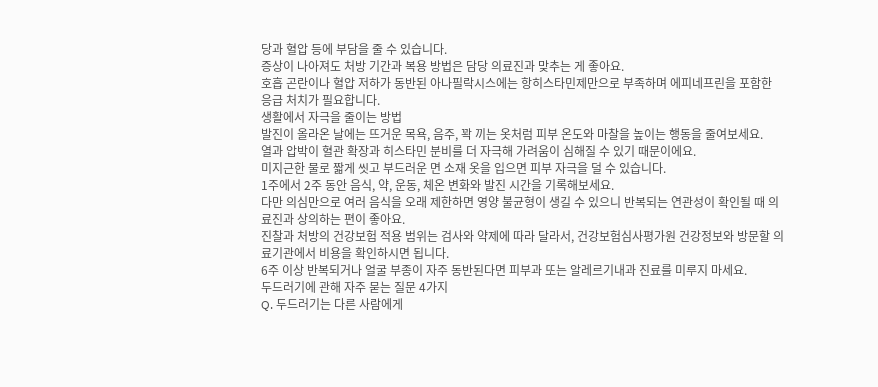당과 혈압 등에 부담을 줄 수 있습니다.
증상이 나아져도 처방 기간과 복용 방법은 담당 의료진과 맞추는 게 좋아요.
호흡 곤란이나 혈압 저하가 동반된 아나필락시스에는 항히스타민제만으로 부족하며 에피네프린을 포함한 응급 처치가 필요합니다.
생활에서 자극을 줄이는 방법
발진이 올라온 날에는 뜨거운 목욕, 음주, 꽉 끼는 옷처럼 피부 온도와 마찰을 높이는 행동을 줄여보세요.
열과 압박이 혈관 확장과 히스타민 분비를 더 자극해 가려움이 심해질 수 있기 때문이에요.
미지근한 물로 짧게 씻고 부드러운 면 소재 옷을 입으면 피부 자극을 덜 수 있습니다.
1주에서 2주 동안 음식, 약, 운동, 체온 변화와 발진 시간을 기록해보세요.
다만 의심만으로 여러 음식을 오래 제한하면 영양 불균형이 생길 수 있으니 반복되는 연관성이 확인될 때 의료진과 상의하는 편이 좋아요.
진찰과 처방의 건강보험 적용 범위는 검사와 약제에 따라 달라서, 건강보험심사평가원 건강정보와 방문할 의료기관에서 비용을 확인하시면 됩니다.
6주 이상 반복되거나 얼굴 부종이 자주 동반된다면 피부과 또는 알레르기내과 진료를 미루지 마세요.
두드러기에 관해 자주 묻는 질문 4가지
Q. 두드러기는 다른 사람에게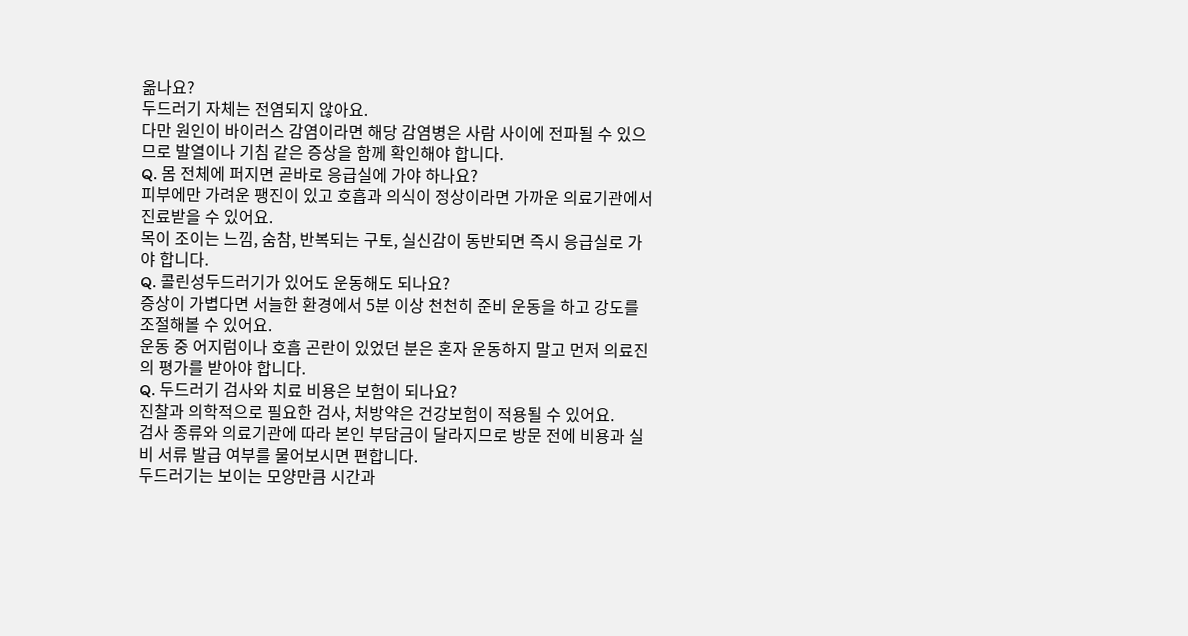옮나요?
두드러기 자체는 전염되지 않아요.
다만 원인이 바이러스 감염이라면 해당 감염병은 사람 사이에 전파될 수 있으므로 발열이나 기침 같은 증상을 함께 확인해야 합니다.
Q. 몸 전체에 퍼지면 곧바로 응급실에 가야 하나요?
피부에만 가려운 팽진이 있고 호흡과 의식이 정상이라면 가까운 의료기관에서 진료받을 수 있어요.
목이 조이는 느낌, 숨참, 반복되는 구토, 실신감이 동반되면 즉시 응급실로 가야 합니다.
Q. 콜린성두드러기가 있어도 운동해도 되나요?
증상이 가볍다면 서늘한 환경에서 5분 이상 천천히 준비 운동을 하고 강도를 조절해볼 수 있어요.
운동 중 어지럼이나 호흡 곤란이 있었던 분은 혼자 운동하지 말고 먼저 의료진의 평가를 받아야 합니다.
Q. 두드러기 검사와 치료 비용은 보험이 되나요?
진찰과 의학적으로 필요한 검사, 처방약은 건강보험이 적용될 수 있어요.
검사 종류와 의료기관에 따라 본인 부담금이 달라지므로 방문 전에 비용과 실비 서류 발급 여부를 물어보시면 편합니다.
두드러기는 보이는 모양만큼 시간과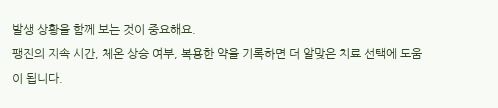발생 상황을 함께 보는 것이 중요해요.
팽진의 지속 시간, 체온 상승 여부, 복용한 약을 기록하면 더 알맞은 치료 선택에 도움이 됩니다.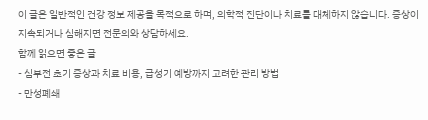이 글은 일반적인 건강 정보 제공을 목적으로 하며, 의학적 진단이나 치료를 대체하지 않습니다. 증상이 지속되거나 심해지면 전문의와 상담하세요.
함께 읽으면 좋은 글
- 심부전 초기 증상과 치료 비용, 급성기 예방까지 고려한 관리 방법
- 만성폐쇄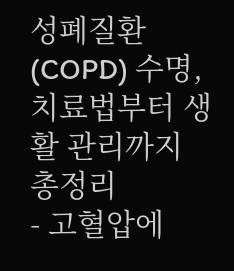성폐질환(COPD) 수명, 치료법부터 생활 관리까지 총정리
- 고혈압에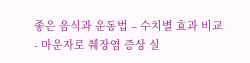좋은 음식과 운동법 – 수치별 효과 비교
- 마운자로 췌장염 증상 실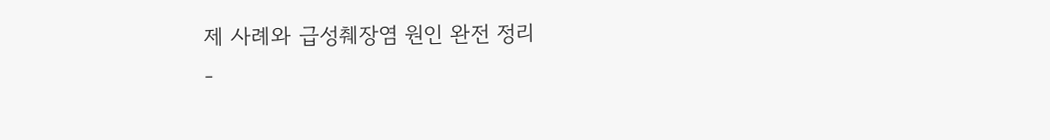제 사례와 급성췌장염 원인 완전 정리
-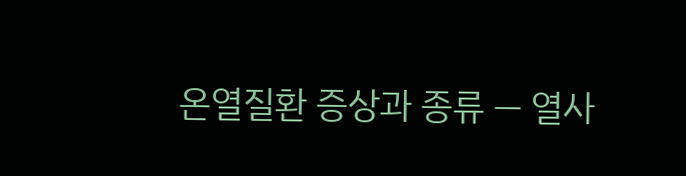온열질환 증상과 종류 — 열사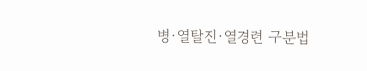병·열탈진·열경련 구분법